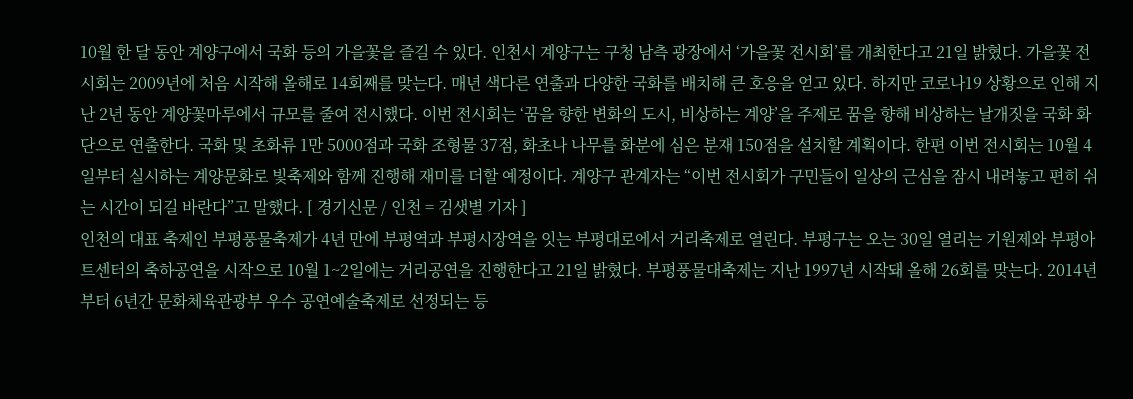10월 한 달 동안 계양구에서 국화 등의 가을꽃을 즐길 수 있다. 인천시 계양구는 구청 남측 광장에서 ‘가을꽃 전시회’를 개최한다고 21일 밝혔다. 가을꽃 전시회는 2009년에 처음 시작해 올해로 14회째를 맞는다. 매년 색다른 연출과 다양한 국화를 배치해 큰 호응을 얻고 있다. 하지만 코로나19 상황으로 인해 지난 2년 동안 계양꽃마루에서 규모를 줄여 전시했다. 이번 전시회는 ‘꿈을 향한 변화의 도시, 비상하는 계양’을 주제로 꿈을 향해 비상하는 날개짓을 국화 화단으로 연출한다. 국화 및 초화류 1만 5000점과 국화 조형물 37점, 화초나 나무를 화분에 심은 분재 150점을 설치할 계획이다. 한편 이번 전시회는 10월 4일부터 실시하는 계양문화로 빛축제와 함께 진행해 재미를 더할 예정이다. 계양구 관계자는 “이번 전시회가 구민들이 일상의 근심을 잠시 내려놓고 편히 쉬는 시간이 되길 바란다”고 말했다. [ 경기신문 / 인천 = 김샛별 기자 ]
인천의 대표 축제인 부평풍물축제가 4년 만에 부평역과 부평시장역을 잇는 부평대로에서 거리축제로 열린다. 부평구는 오는 30일 열리는 기원제와 부평아트센터의 축하공연을 시작으로 10월 1~2일에는 거리공연을 진행한다고 21일 밝혔다. 부평풍물대축제는 지난 1997년 시작돼 올해 26회를 맞는다. 2014년부터 6년간 문화체육관광부 우수 공연예술축제로 선정되는 등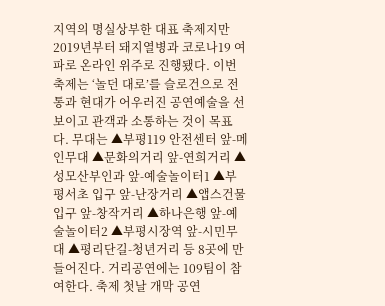지역의 명실상부한 대표 축제지만 2019년부터 돼지열병과 코로나19 여파로 온라인 위주로 진행됐다. 이번 축제는 ‘놀던 대로’를 슬로건으로 전통과 현대가 어우러진 공연예술을 선보이고 관객과 소통하는 것이 목표다. 무대는 ▲부평119 안전센터 앞-메인무대 ▲문화의거리 앞-연희거리 ▲성모산부인과 앞-예술놀이터1 ▲부평서초 입구 앞-난장거리 ▲앱스건물 입구 앞-창작거리 ▲하나은행 앞-예술놀이터2 ▲부평시장역 앞-시민무대 ▲평리단길-청년거리 등 8곳에 만들어진다. 거리공연에는 109팀이 참여한다. 축제 첫날 개막 공연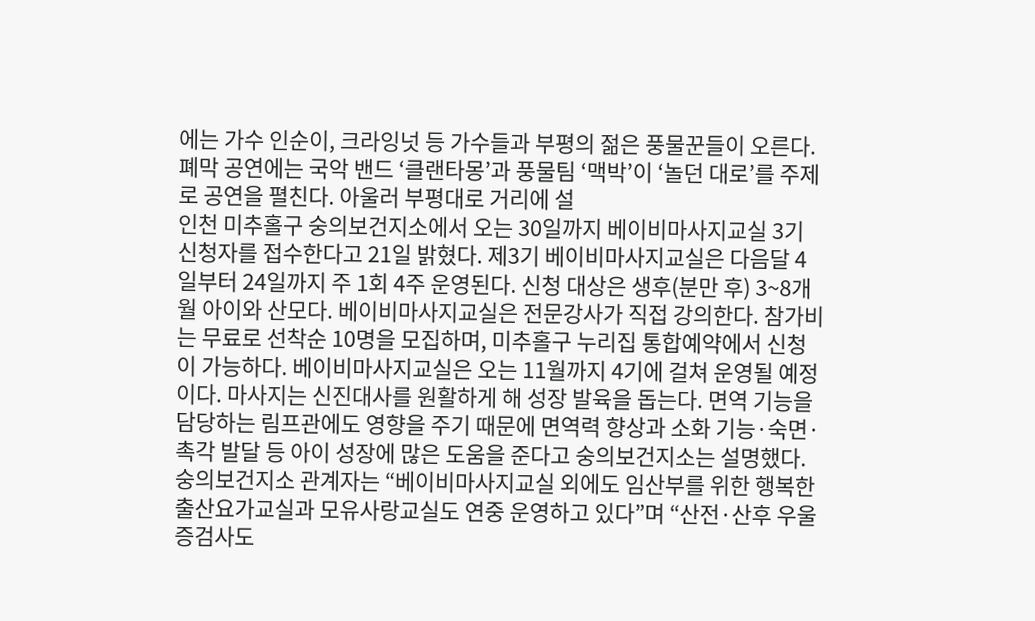에는 가수 인순이, 크라잉넛 등 가수들과 부평의 젊은 풍물꾼들이 오른다. 폐막 공연에는 국악 밴드 ‘클랜타몽’과 풍물팀 ‘맥박’이 ‘놀던 대로’를 주제로 공연을 펼친다. 아울러 부평대로 거리에 설
인천 미추홀구 숭의보건지소에서 오는 30일까지 베이비마사지교실 3기 신청자를 접수한다고 21일 밝혔다. 제3기 베이비마사지교실은 다음달 4일부터 24일까지 주 1회 4주 운영된다. 신청 대상은 생후(분만 후) 3~8개월 아이와 산모다. 베이비마사지교실은 전문강사가 직접 강의한다. 참가비는 무료로 선착순 10명을 모집하며, 미추홀구 누리집 통합예약에서 신청이 가능하다. 베이비마사지교실은 오는 11월까지 4기에 걸쳐 운영될 예정이다. 마사지는 신진대사를 원활하게 해 성장 발육을 돕는다. 면역 기능을 담당하는 림프관에도 영향을 주기 때문에 면역력 향상과 소화 기능·숙면·촉각 발달 등 아이 성장에 많은 도움을 준다고 숭의보건지소는 설명했다. 숭의보건지소 관계자는 “베이비마사지교실 외에도 임산부를 위한 행복한 출산요가교실과 모유사랑교실도 연중 운영하고 있다”며 “산전·산후 우울증검사도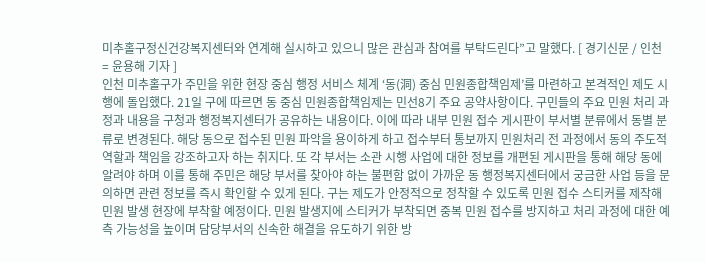미추홀구정신건강복지센터와 연계해 실시하고 있으니 많은 관심과 참여를 부탁드린다”고 말했다. [ 경기신문 / 인천 = 윤용해 기자 ]
인천 미추홀구가 주민을 위한 현장 중심 행정 서비스 체계 ‘동(洞) 중심 민원종합책임제’를 마련하고 본격적인 제도 시행에 돌입했다. 21일 구에 따르면 동 중심 민원종합책임제는 민선8기 주요 공약사항이다. 구민들의 주요 민원 처리 과정과 내용을 구청과 행정복지센터가 공유하는 내용이다. 이에 따라 내부 민원 접수 게시판이 부서별 분류에서 동별 분류로 변경된다. 해당 동으로 접수된 민원 파악을 용이하게 하고 접수부터 통보까지 민원처리 전 과정에서 동의 주도적 역할과 책임을 강조하고자 하는 취지다. 또 각 부서는 소관 시행 사업에 대한 정보를 개편된 게시판을 통해 해당 동에 알려야 하며 이를 통해 주민은 해당 부서를 찾아야 하는 불편함 없이 가까운 동 행정복지센터에서 궁금한 사업 등을 문의하면 관련 정보를 즉시 확인할 수 있게 된다. 구는 제도가 안정적으로 정착할 수 있도록 민원 접수 스티커를 제작해 민원 발생 현장에 부착할 예정이다. 민원 발생지에 스티커가 부착되면 중복 민원 접수를 방지하고 처리 과정에 대한 예측 가능성을 높이며 담당부서의 신속한 해결을 유도하기 위한 방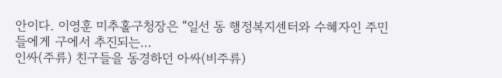안이다. 이영훈 미추홀구청장은 “일선 동 행정복지센터와 수혜자인 주민들에게 구에서 추진되는…
인싸(주류) 친구들을 동경하던 아싸(비주류)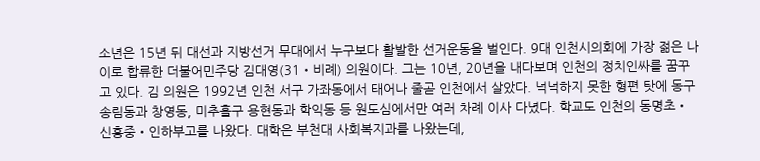소년은 15년 뒤 대선과 지방선거 무대에서 누구보다 활발한 선거운동을 벌인다. 9대 인천시의회에 가장 젊은 나이로 합류한 더불어민주당 김대영(31‧비례) 의원이다. 그는 10년, 20년을 내다보며 인천의 정치인싸를 꿈꾸고 있다. 김 의원은 1992년 인천 서구 가좌동에서 태어나 줄곧 인천에서 살았다. 넉넉하지 못한 형편 탓에 동구 송림동과 창영동, 미추홀구 용현동과 학익동 등 원도심에서만 여러 차례 이사 다녔다. 학교도 인천의 동명초‧신흥중‧인하부고를 나왔다. 대학은 부천대 사회복지과를 나왔는데,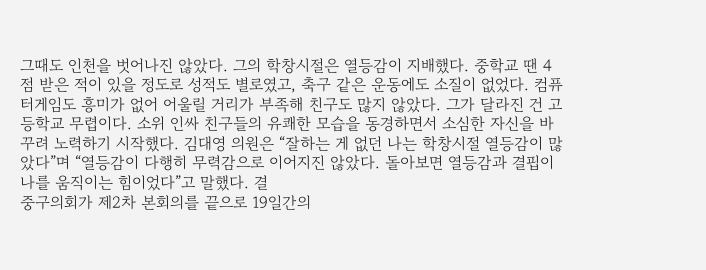그때도 인천을 벗어나진 않았다. 그의 학창시절은 열등감이 지배했다. 중학교 땐 4점 받은 적이 있을 정도로 성적도 별로였고, 축구 같은 운동에도 소질이 없었다. 컴퓨터게임도 흥미가 없어 어울릴 거리가 부족해 친구도 많지 않았다. 그가 달라진 건 고등학교 무렵이다. 소위 인싸 친구들의 유쾌한 모습을 동경하면서 소심한 자신을 바꾸려 노력하기 시작했다. 김대영 의원은 “잘하는 게 없던 나는 학창시절 열등감이 많았다”며 “열등감이 다행히 무력감으로 이어지진 않았다. 돌아보면 열등감과 결핍이 나를 움직이는 힘이었다”고 말했다. 결
중구의회가 제2차 본회의를 끝으로 19일간의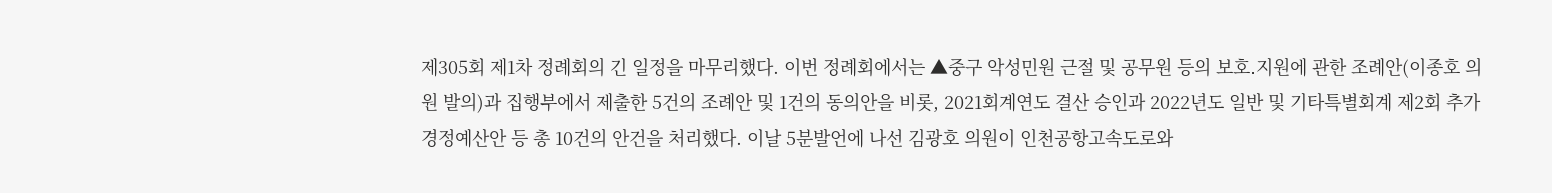제305회 제1차 정례회의 긴 일정을 마무리했다. 이번 정례회에서는 ▲중구 악성민원 근절 및 공무원 등의 보호․지원에 관한 조례안(이종호 의원 발의)과 집행부에서 제출한 5건의 조례안 및 1건의 동의안을 비롯, 2021회계연도 결산 승인과 2022년도 일반 및 기타특별회계 제2회 추가경정예산안 등 총 10건의 안건을 처리했다. 이날 5분발언에 나선 김광호 의원이 인천공항고속도로와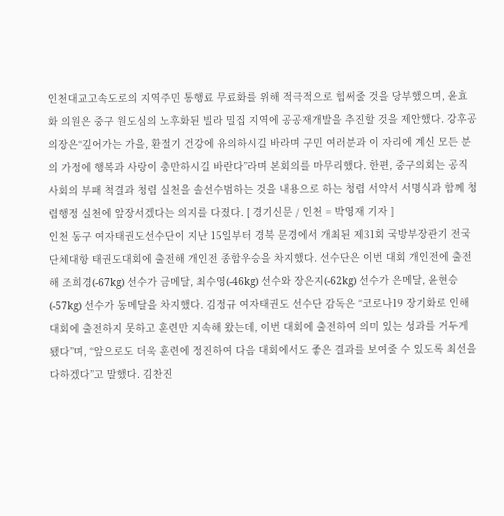인천대교고속도로의 지역주민 통행료 무료화를 위해 적극적으로 힘써줄 것을 당부했으며, 윤효화 의원은 중구 원도심의 노후화된 빌라 밀집 지역에 공공재개발을 추진할 것을 제안했다. 강후공 의장은“깊어가는 가을, 환절기 건강에 유의하시길 바라며 구민 여러분과 이 자리에 계신 모든 분의 가정에 행복과 사랑이 충만하시길 바란다”라며 본회의를 마무리했다. 한편, 중구의회는 공직사회의 부패 척결과 청렴 실천을 솔선수범하는 것을 내용으로 하는 청렴 서약서 서명식과 함께 청렴행정 실천에 앞장서겠다는 의지를 다졌다. [ 경기신문 / 인천 = 박영재 기자 ]
인천 동구 여자태권도선수단이 지난 15일부터 경북 문경에서 개최된 제31회 국방부장관기 전국단체대항 태권도대회에 출전해 개인전 종합우승을 차지했다. 선수단은 이번 대회 개인전에 출전해 조희경(-67kg) 선수가 금메달, 최수영(-46kg) 선수와 장은지(-62kg) 선수가 은메달, 윤현승(-57kg) 선수가 동메달을 차지했다. 김정규 여자태권도 선수단 감독은 “코로나19 장기화로 인해 대회에 출전하지 못하고 훈련만 지속해 왔는데, 이번 대회에 출전하여 의미 있는 성과를 거두게 됐다”며, “앞으로도 더욱 훈련에 정진하여 다음 대회에서도 좋은 결과를 보여줄 수 있도록 최선을 다하겠다”고 말했다. 김찬진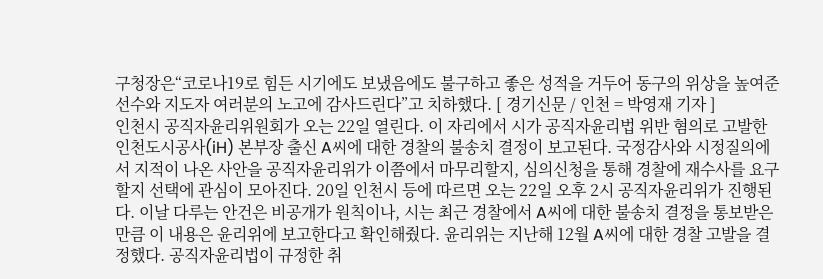구청장은“코로나19로 힘든 시기에도 보냈음에도 불구하고 좋은 성적을 거두어 동구의 위상을 높여준 선수와 지도자 여러분의 노고에 감사드린다”고 치하했다. [ 경기신문 / 인천 = 박영재 기자 ]
인천시 공직자윤리위원회가 오는 22일 열린다. 이 자리에서 시가 공직자윤리법 위반 혐의로 고발한 인천도시공사(iH) 본부장 출신 A씨에 대한 경찰의 불송치 결정이 보고된다. 국정감사와 시정질의에서 지적이 나온 사안을 공직자윤리위가 이쯤에서 마무리할지, 심의신청을 통해 경찰에 재수사를 요구할지 선택에 관심이 모아진다. 20일 인천시 등에 따르면 오는 22일 오후 2시 공직자윤리위가 진행된다. 이날 다루는 안건은 비공개가 원칙이나, 시는 최근 경찰에서 A씨에 대한 불송치 결정을 통보받은 만큼 이 내용은 윤리위에 보고한다고 확인해줬다. 윤리위는 지난해 12월 A씨에 대한 경찰 고발을 결정했다. 공직자윤리법이 규정한 취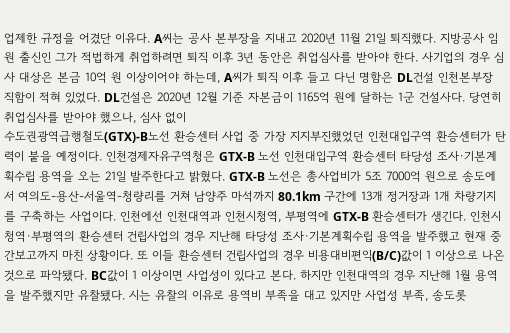업제한 규정을 어겼단 이유다. A씨는 공사 본부장을 지내고 2020년 11월 21일 퇴직했다. 지방공사 임원 출신인 그가 적법하게 취업하려면 퇴직 이후 3년 동안은 취업심사를 받아야 한다. 사기업의 경우 심사 대상은 본금 10억 원 이상이어야 하는데, A씨가 퇴직 이후 들고 다닌 명함은 DL건설 인천본부장 직함이 적혀 있었다. DL건설은 2020년 12월 기준 자본금이 1165억 원에 달하는 1군 건설사다. 당연히 취업심사를 받아야 했으나, 심사 없이
수도권광역급행철도(GTX)-B노선 환승센터 사업 중 가장 지지부진했었던 인천대입구역 환승센터가 탄력이 붙을 예정이다. 인천경제자유구역청은 GTX-B 노선 인천대입구역 환승센터 타당성 조사·기본계획수립 용역을 오는 21일 발주한다고 밝혔다. GTX-B 노선은 총사업비가 5조 7000억 원으로 송도에서 여의도-용산-서울역-청량리를 거쳐 남양주 마석까지 80.1km 구간에 13개 정거장과 1개 차량기지를 구축하는 사업이다. 인천에선 인천대역과 인천시청역, 부평역에 GTX-B 환승센터가 생긴다. 인천시청역·부평역의 환승센터 건립사업의 경우 지난해 타당성 조사·기본계획수립 용역을 발주했고 현재 중간보고까지 마친 상황이다. 또 이들 환승센터 건립사업의 경우 비용대비편익(B/C)값이 1 이상으로 나온 것으로 파악됐다. BC값이 1 이상이면 사업성이 있다고 본다. 하지만 인천대역의 경우 지난해 1월 용역을 발주했지만 유찰됐다. 시는 유찰의 이유로 용역비 부족을 대고 있지만 사업성 부족, 송도롯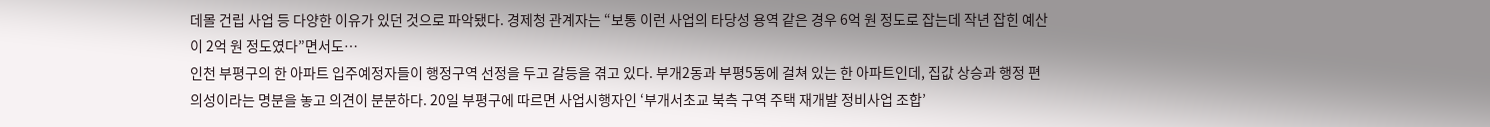데몰 건립 사업 등 다양한 이유가 있던 것으로 파악됐다. 경제청 관계자는 “보통 이런 사업의 타당성 용역 같은 경우 6억 원 정도로 잡는데 작년 잡힌 예산이 2억 원 정도였다”면서도…
인천 부평구의 한 아파트 입주예정자들이 행정구역 선정을 두고 갈등을 겪고 있다. 부개2동과 부평5동에 걸쳐 있는 한 아파트인데, 집값 상승과 행정 편의성이라는 명분을 놓고 의견이 분분하다. 20일 부평구에 따르면 사업시행자인 ‘부개서초교 북측 구역 주택 재개발 정비사업 조합’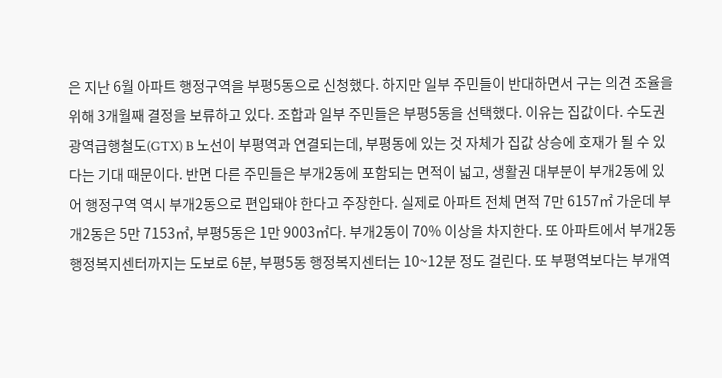은 지난 6월 아파트 행정구역을 부평5동으로 신청했다. 하지만 일부 주민들이 반대하면서 구는 의견 조율을 위해 3개월째 결정을 보류하고 있다. 조합과 일부 주민들은 부평5동을 선택했다. 이유는 집값이다. 수도권광역급행철도(GTX) B 노선이 부평역과 연결되는데, 부평동에 있는 것 자체가 집값 상승에 호재가 될 수 있다는 기대 때문이다. 반면 다른 주민들은 부개2동에 포함되는 면적이 넓고, 생활권 대부분이 부개2동에 있어 행정구역 역시 부개2동으로 편입돼야 한다고 주장한다. 실제로 아파트 전체 면적 7만 6157㎡ 가운데 부개2동은 5만 7153㎡, 부평5동은 1만 9003㎡다. 부개2동이 70% 이상을 차지한다. 또 아파트에서 부개2동 행정복지센터까지는 도보로 6분, 부평5동 행정복지센터는 10~12분 정도 걸린다. 또 부평역보다는 부개역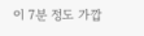이 7분 정도 가깝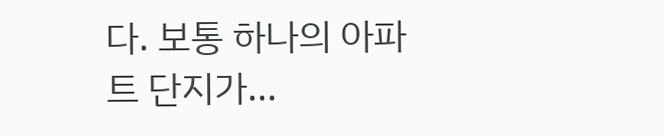다. 보통 하나의 아파트 단지가…